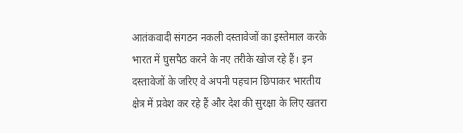आतंकवादी संगठन नकली दस्तावेजों का इस्तेमाल करके भारत में घुसपैठ करने के नए तरीके खोज रहे हैं। इन दस्तावेजों के जरिए वे अपनी पहचान छिपाकर भारतीय क्षेत्र में प्रवेश कर रहे हैं और देश की सुरक्षा के लिए खतरा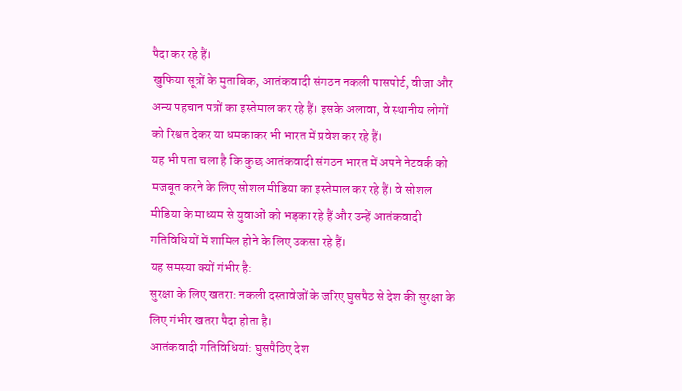पैदा कर रहे हैं।
खुफिया सूत्रों के मुताबिक, आतंकवादी संगठन नकली पासपोर्ट, वीजा और अन्य पहचान पत्रों का इस्तेमाल कर रहे हैं। इसके अलावा, वे स्थानीय लोगों को रिश्वत देकर या धमकाकर भी भारत में प्रवेश कर रहे हैं।
यह भी पता चला है कि कुछ आतंकवादी संगठन भारत में अपने नेटवर्क को मजबूत करने के लिए सोशल मीडिया का इस्तेमाल कर रहे हैं। वे सोशल मीडिया के माध्यम से युवाओं को भड़का रहे हैं और उन्हें आतंकवादी गतिविधियों में शामिल होने के लिए उकसा रहे हैं।
यह समस्या क्यों गंभीर है:
सुरक्षा के लिए खतरा: नकली दस्तावेजों के जरिए घुसपैठ से देश की सुरक्षा के लिए गंभीर खतरा पैदा होता है।
आतंकवादी गतिविधियां: घुसपैठिए देश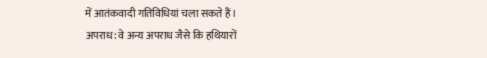में आतंकवादी गतिविधियां चला सकते हैं।
अपराध: वे अन्य अपराध जैसे कि हथियारों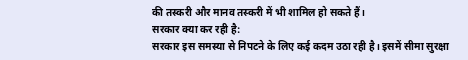की तस्करी और मानव तस्करी में भी शामिल हो सकते हैं।
सरकार क्या कर रही है:
सरकार इस समस्या से निपटने के लिए कई कदम उठा रही है। इसमें सीमा सुरक्षा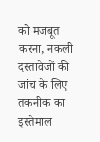को मजबूत करना, नकली दस्तावेजों की जांच के लिए तकनीक का इस्तेमाल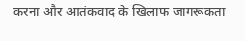करना और आतंकवाद के खिलाफ जागरूकता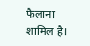फैलाना शामिल है।